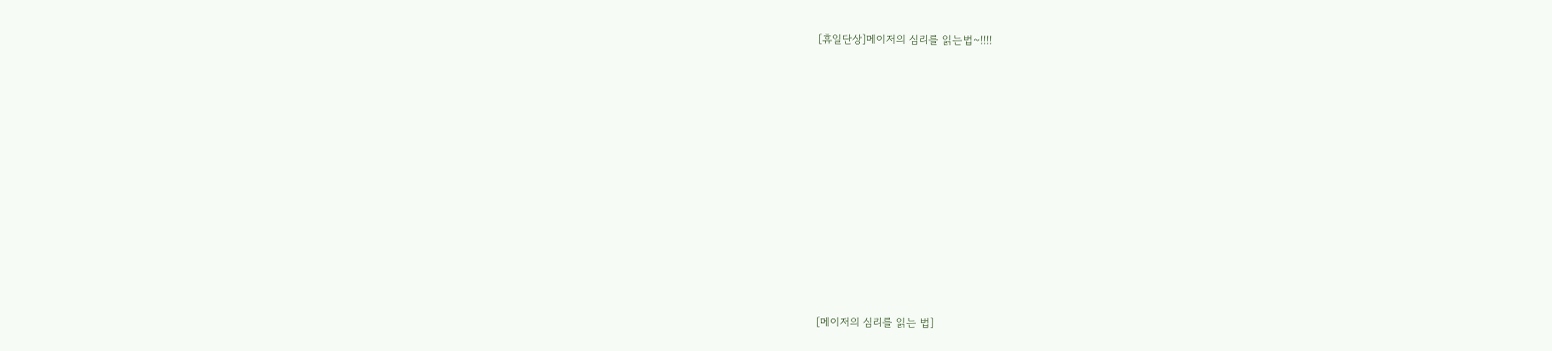[휴일단상]메이저의 심리를 읽는법~!!!!












[메이저의 심리를 읽는 법]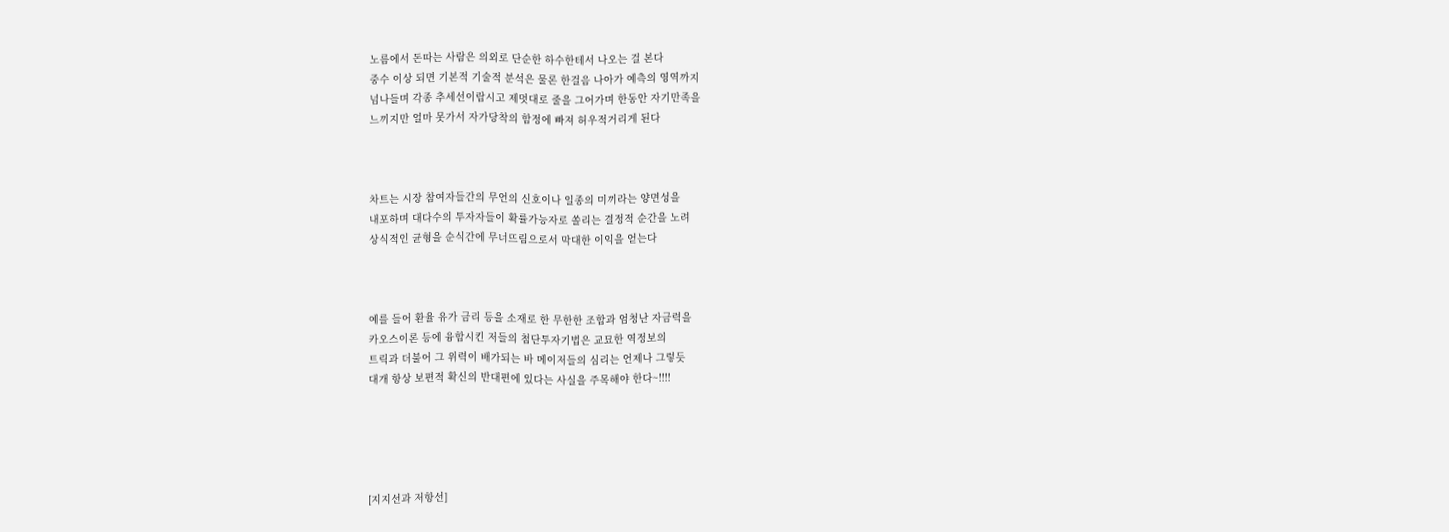노름에서 돈따는 사람은 의외로 단순한 하수한테서 나오는 걸 본다
중수 이상 되면 기본적 기술적 분석은 물론 한걸음 나아가 예측의 영역까지
넘나들며 각종 추세선이랍시고 제멋대로 줄을 그어가며 한동안 자기만족을
느끼지만 얼마 못가서 자가당착의 함정에 빠져 허우적거리게 된다



차트는 시장 참여자들간의 무언의 신호이나 일종의 미끼라는 양면성을
내포하며 대다수의 투자자들이 확률가능자로 쏠리는 결정적 순간을 노려
상식적인 균형을 순식간에 무너뜨림으로서 막대한 이익을 얻는다



예를 들어 환율 유가 금리 등을 소재로 한 무한한 조합과 엄청난 자금력을
카오스이론 등에 융합시킨 저들의 첨단투자기법은 교묘한 역정보의
트릭과 더불어 그 위력이 배가되는 바 메이저들의 심리는 언제나 그렇듯
대개 항상 보편적 확신의 반대편에 있다는 사실을 주목해야 한다~!!!!





[지지선과 저항선]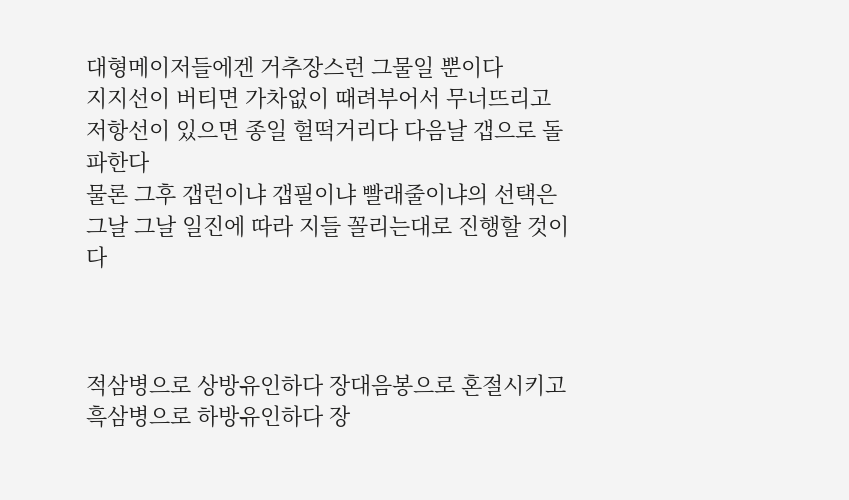대형메이저들에겐 거추장스런 그물일 뿐이다
지지선이 버티면 가차없이 때려부어서 무너뜨리고
저항선이 있으면 종일 헐떡거리다 다음날 갭으로 돌파한다
물론 그후 갭런이냐 갭필이냐 빨래줄이냐의 선택은
그날 그날 일진에 따라 지들 꼴리는대로 진행할 것이다



적삼병으로 상방유인하다 장대음봉으로 혼절시키고
흑삼병으로 하방유인하다 장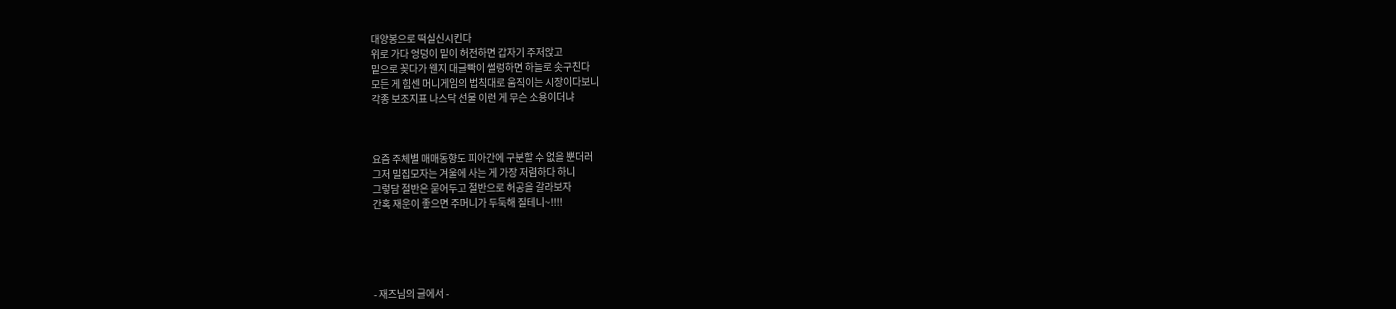대양봉으로 떡실신시킨다
위로 가다 엉덩이 밑이 허전하면 갑자기 주저앉고
밑으로 꽂다가 웬지 대글빡이 썰렁하면 하늘로 솟구친다
모든 게 힘센 머니게임의 법칙대로 움직이는 시장이다보니
각종 보조지표 나스닥 선물 이런 게 무슨 소용이더냐



요즘 주체별 매매동향도 피아간에 구분할 수 없을 뿐더러
그저 밀집모자는 겨울에 사는 게 가장 저렴하다 하니
그렇담 절반은 묻어두고 절반으로 허공을 갈라보자
간혹 재운이 좋으면 주머니가 두둑해 질테니~!!!!





- 재즈님의 글에서 -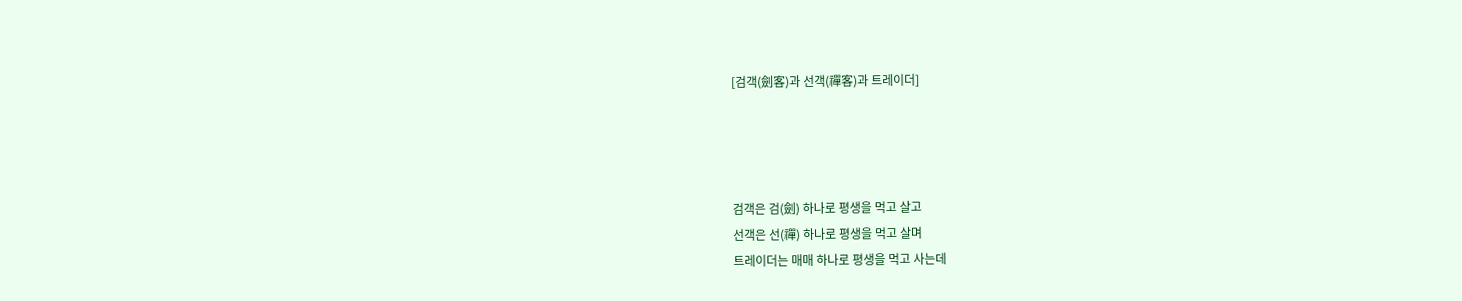[검객(劍客)과 선객(禪客)과 트레이더]




검객은 검(劍) 하나로 평생을 먹고 살고
선객은 선(禪) 하나로 평생을 먹고 살며
트레이더는 매매 하나로 평생을 먹고 사는데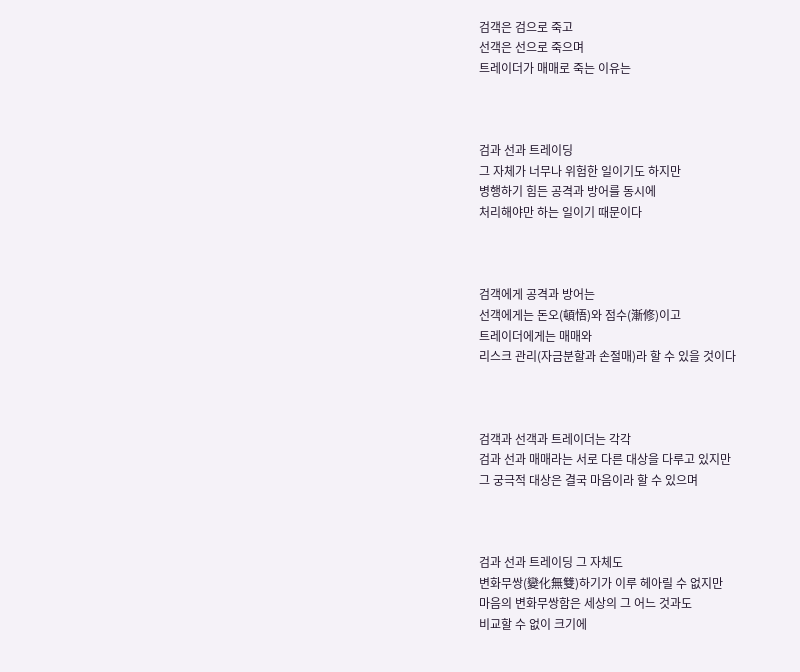검객은 검으로 죽고
선객은 선으로 죽으며
트레이더가 매매로 죽는 이유는



검과 선과 트레이딩
그 자체가 너무나 위험한 일이기도 하지만
병행하기 힘든 공격과 방어를 동시에
처리해야만 하는 일이기 때문이다



검객에게 공격과 방어는
선객에게는 돈오(頓悟)와 점수(漸修)이고
트레이더에게는 매매와
리스크 관리(자금분할과 손절매)라 할 수 있을 것이다



검객과 선객과 트레이더는 각각
검과 선과 매매라는 서로 다른 대상을 다루고 있지만
그 궁극적 대상은 결국 마음이라 할 수 있으며



검과 선과 트레이딩 그 자체도
변화무쌍(變化無雙)하기가 이루 헤아릴 수 없지만
마음의 변화무쌍함은 세상의 그 어느 것과도
비교할 수 없이 크기에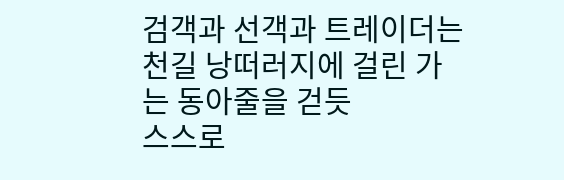검객과 선객과 트레이더는
천길 낭떠러지에 걸린 가는 동아줄을 걷듯
스스로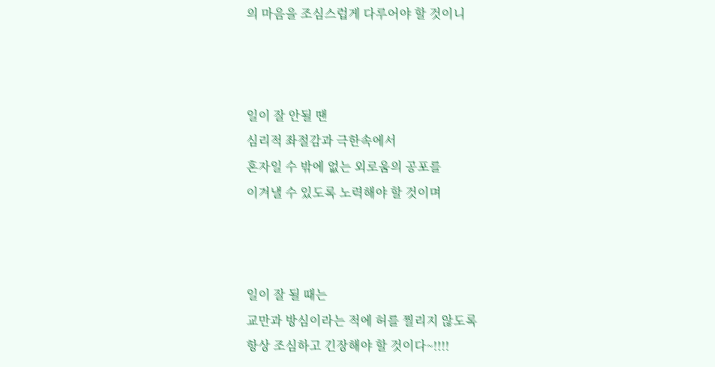의 마음을 조심스럽게 다루어야 할 것이니



일이 잘 안될 땐
심리적 좌절감과 극한속에서
혼자일 수 밖에 없는 외로움의 공포를
이겨낼 수 있도록 노력해야 할 것이며



일이 잘 될 때는
교만과 방심이라는 적에 허를 찔리지 않도록
항상 조심하고 긴장해야 할 것이다~!!!!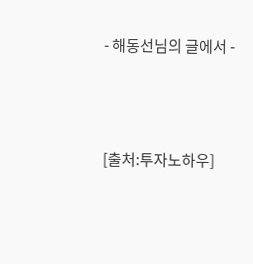- 해동선님의 글에서 -



[출처:투자노하우]